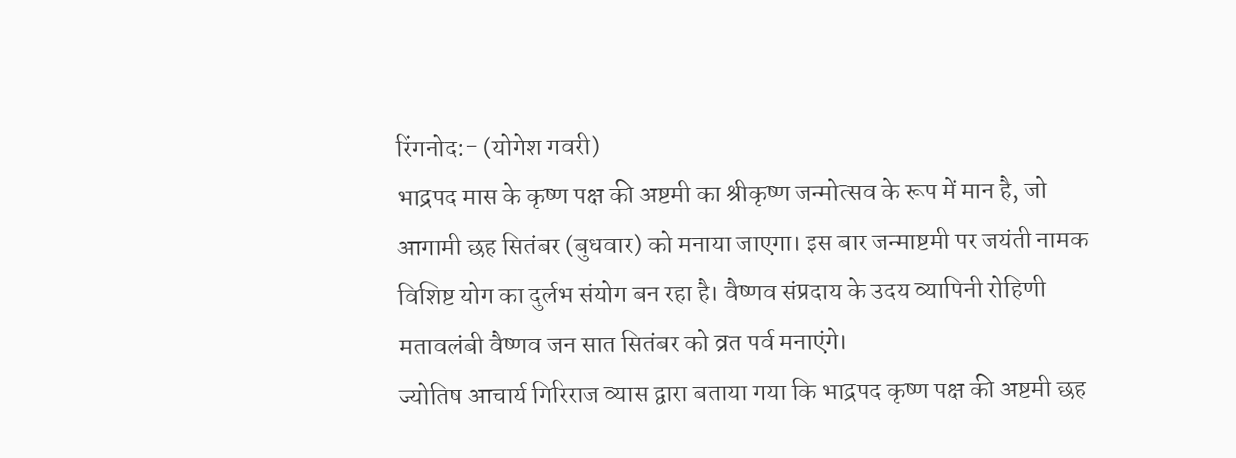रिंगनोद:- (योगेश गवरी)
भाद्रपद मास के कृष्ण पक्ष की अष्टमी का श्रीकृष्ण जन्मोत्सव के रूप में मान है, जो आगामी छह सितंबर (बुधवार) को मनाया जाएगा। इस बार जन्माष्टमी पर जयंती नामक विशिष्ट योग का दुर्लभ संयोग बन रहा है। वैष्णव संप्रदाय के उदय व्यापिनी रोहिणी मतावलंबी वैष्णव जन सात सितंबर को व्रत पर्व मनाएंगे।
ज्योतिष आचार्य गिरिराज व्यास द्वारा बताया गया कि भाद्रपद कृष्ण पक्ष की अष्टमी छह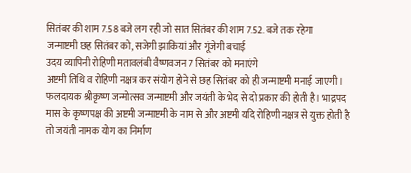सितंबर की शाम 7.58 बजे लग रही जो सात सितंबर की शाम 7.52. बजे तक रहेगा
जन्माष्टमी छह सितंबर को, सजेगी झाकियां और गूंजेगी बचाई
उदय व्यापिनी रोहिणी मतावलंबी वैष्णवजन 7 सितंबर को मनाएंगे
अष्टमी तिथि व रोहिणी नक्षत्र कर संयोग होने से छह सितंबर को ही जन्माष्टमी मनाई जाएगी।
फलदायक श्रीकृष्ण जन्मोत्सव जन्माष्टमी और जयंती के भेद से दो प्रकार की होती है। भाद्रपद मास के कृष्णपक्ष की अष्टमी जन्माष्टमी के नाम से और अष्टमी यदि रोहिणी नक्षत्र से युक्त होती है तो जयंती नामक योग का निर्माण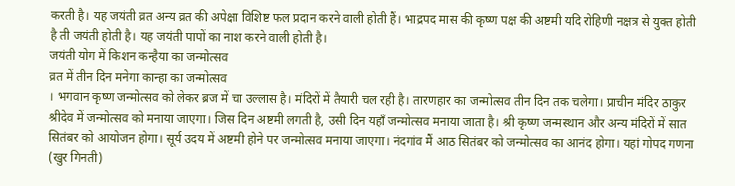करती है। यह जयंती व्रत अन्य व्रत की अपेक्षा विशिष्ट फल प्रदान करने वाली होती हैं। भाद्रपद मास की कृष्ण पक्ष की अष्टमी यदि रोहिणी नक्षत्र से युक्त होती है ती जयंती होती है। यह जयंती पापों का नाश करने वाली होती है।
जयंती योग में किशन कन्हैया का जन्मोत्सव
व्रत में तीन दिन मनेगा कान्हा का जन्मोत्सव
। भगवान कृष्ण जन्मोत्सव को लेकर ब्रज में चा उल्लास है। मंदिरों में तैयारी चल रही है। तारणहार का जन्मोत्सव तीन दिन तक चलेगा। प्राचीन मंदिर ठाकुर श्रीदेव में जन्मोत्सव को मनाया जाएगा। जिस दिन अष्टमी लगती है, उसी दिन यहाँ जन्मोत्सव मनाया जाता है। श्री कृष्ण जन्मस्थान और अन्य मंदिरों में सात सितंबर को आयोजन होगा। सूर्य उदय में अष्टमी होने पर जन्मोत्सव मनाया जाएगा। नंदगांव मैं आठ सितंबर को जन्मोत्सव का आनंद होगा। यहां गोपद गणना (खुर गिनती)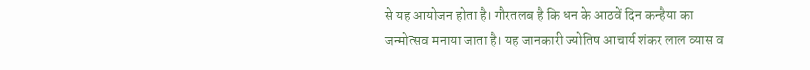से यह आयोजन होता है। गौरतलब है कि धन के आठवें दिन कन्हैया का जन्मोत्सव मनाया जाता है। यह जानकारी ज्योतिष आचार्य शंकर लाल व्यास व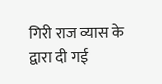गिरी राज व्यास के द्वारा दी गई